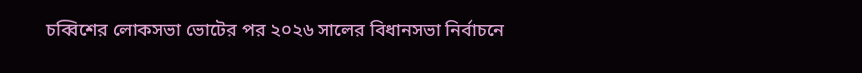চব্বিশের লোকসভা ভোটের পর ২০২৬ সালের বিধানসভা নির্বাচনে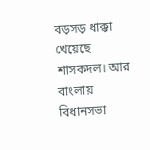বড়সড় ধাক্কা খেয়েছে শাসকদল। আর বাংলায় বিধানসভা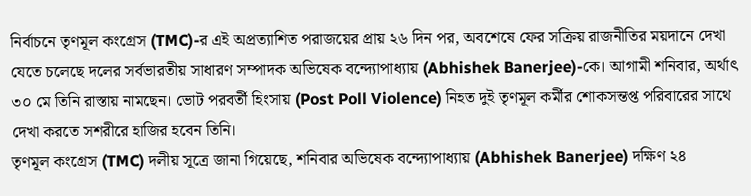নির্বাচনে তৃণমূল কংগ্রেস (TMC)-র এই অপ্রত্যাশিত পরাজয়ের প্রায় ২৬ দিন পর, অবশেষে ফের সক্রিয় রাজনীতির ময়দানে দেখা যেতে চলেছে দলের সর্বভারতীয় সাধারণ সম্পাদক অভিষেক বন্দ্যোপাধ্যায় (Abhishek Banerjee)-কে। আগামী শনিবার, অর্থাৎ ৩০ মে তিনি রাস্তায় নামছেন। ভোট পরবর্তী হিংসায় (Post Poll Violence) নিহত দুই তৃণমূল কর্মীর শোকসন্তপ্ত পরিবারের সাথে দেখা করতে সশরীরে হাজির হবেন তিনি।
তৃণমূল কংগ্রেস (TMC) দলীয় সূত্রে জানা গিয়েছে, শনিবার অভিষেক বন্দ্যোপাধ্যায় (Abhishek Banerjee) দক্ষিণ ২৪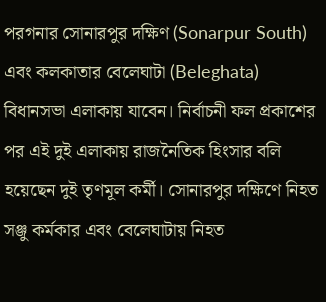পরগনার সোনারপুর দক্ষিণ (Sonarpur South) এবং কলকাতার বেলেঘাটা (Beleghata) বিধানসভা এলাকায় যাবেন। নির্বাচনী ফল প্রকাশের পর এই দুই এলাকায় রাজনৈতিক হিংসার বলি হয়েছেন দুই তৃণমূল কর্মী। সোনারপুর দক্ষিণে নিহত সঞ্জু কর্মকার এবং বেলেঘাটায় নিহত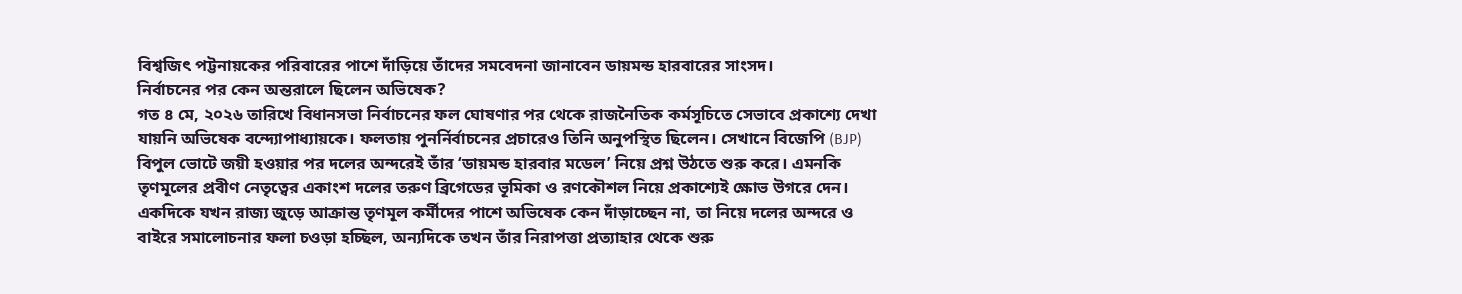বিশ্বজিৎ পট্টনায়কের পরিবারের পাশে দাঁড়িয়ে তাঁদের সমবেদনা জানাবেন ডায়মন্ড হারবারের সাংসদ।
নির্বাচনের পর কেন অন্তরালে ছিলেন অভিষেক?
গত ৪ মে, ২০২৬ তারিখে বিধানসভা নির্বাচনের ফল ঘোষণার পর থেকে রাজনৈতিক কর্মসূচিতে সেভাবে প্রকাশ্যে দেখা যায়নি অভিষেক বন্দ্যোপাধ্যায়কে। ফলতায় পুনর্নির্বাচনের প্রচারেও তিনি অনুপস্থিত ছিলেন। সেখানে বিজেপি (BJP) বিপুল ভোটে জয়ী হওয়ার পর দলের অন্দরেই তাঁর ‘ডায়মন্ড হারবার মডেল’ নিয়ে প্রশ্ন উঠতে শুরু করে। এমনকি তৃণমূলের প্রবীণ নেতৃত্বের একাংশ দলের তরুণ ব্রিগেডের ভূমিকা ও রণকৌশল নিয়ে প্রকাশ্যেই ক্ষোভ উগরে দেন।
একদিকে যখন রাজ্য জুড়ে আক্রান্ত তৃণমূল কর্মীদের পাশে অভিষেক কেন দাঁড়াচ্ছেন না, তা নিয়ে দলের অন্দরে ও বাইরে সমালোচনার ফলা চওড়া হচ্ছিল, অন্যদিকে তখন তাঁর নিরাপত্তা প্রত্যাহার থেকে শুরু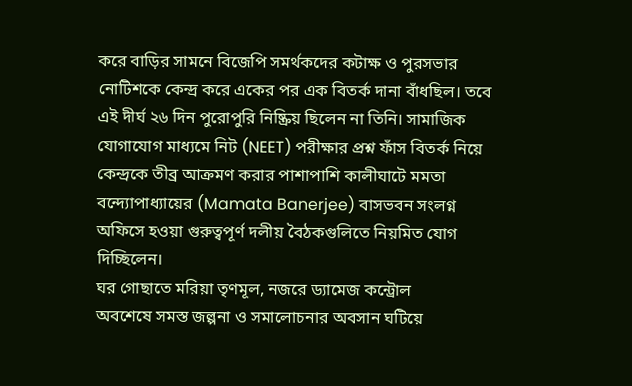করে বাড়ির সামনে বিজেপি সমর্থকদের কটাক্ষ ও পুরসভার নোটিশকে কেন্দ্র করে একের পর এক বিতর্ক দানা বাঁধছিল। তবে এই দীর্ঘ ২৬ দিন পুরোপুরি নিষ্ক্রিয় ছিলেন না তিনি। সামাজিক যোগাযোগ মাধ্যমে নিট (NEET) পরীক্ষার প্রশ্ন ফাঁস বিতর্ক নিয়ে কেন্দ্রকে তীব্র আক্রমণ করার পাশাপাশি কালীঘাটে মমতা বন্দ্যোপাধ্যায়ের (Mamata Banerjee) বাসভবন সংলগ্ন অফিসে হওয়া গুরুত্বপূর্ণ দলীয় বৈঠকগুলিতে নিয়মিত যোগ দিচ্ছিলেন।
ঘর গোছাতে মরিয়া তৃণমূল, নজরে ড্যামেজ কন্ট্রোল
অবশেষে সমস্ত জল্পনা ও সমালোচনার অবসান ঘটিয়ে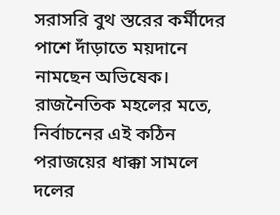সরাসরি বুথ স্তরের কর্মীদের পাশে দাঁড়াতে ময়দানে নামছেন অভিষেক। রাজনৈতিক মহলের মতে, নির্বাচনের এই কঠিন পরাজয়ের ধাক্কা সামলে দলের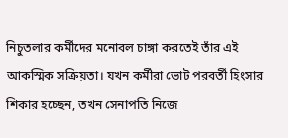নিচুতলার কর্মীদের মনোবল চাঙ্গা করতেই তাঁর এই আকস্মিক সক্রিয়তা। যখন কর্মীরা ভোট পরবর্তী হিংসার শিকার হচ্ছেন, তখন সেনাপতি নিজে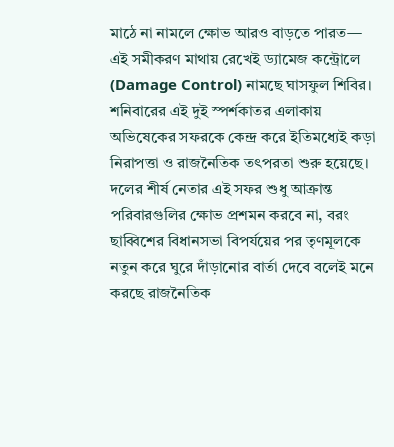মাঠে না নামলে ক্ষোভ আরও বাড়তে পারত— এই সমীকরণ মাথায় রেখেই ড্যামেজ কন্ট্রোলে (Damage Control) নামছে ঘাসফুল শিবির।
শনিবারের এই দুই স্পর্শকাতর এলাকায় অভিষেকের সফরকে কেন্দ্র করে ইতিমধ্যেই কড়া নিরাপত্তা ও রাজনৈতিক তৎপরতা শুরু হয়েছে। দলের শীর্ষ নেতার এই সফর শুধু আক্রান্ত পরিবারগুলির ক্ষোভ প্রশমন করবে না, বরং ছাব্বিশের বিধানসভা বিপর্যয়ের পর তৃণমূলকে নতুন করে ঘুরে দাঁড়ানোর বার্তা দেবে বলেই মনে করছে রাজনৈতিক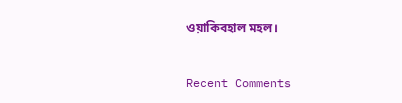ওয়াকিবহাল মহল।


Recent Comments